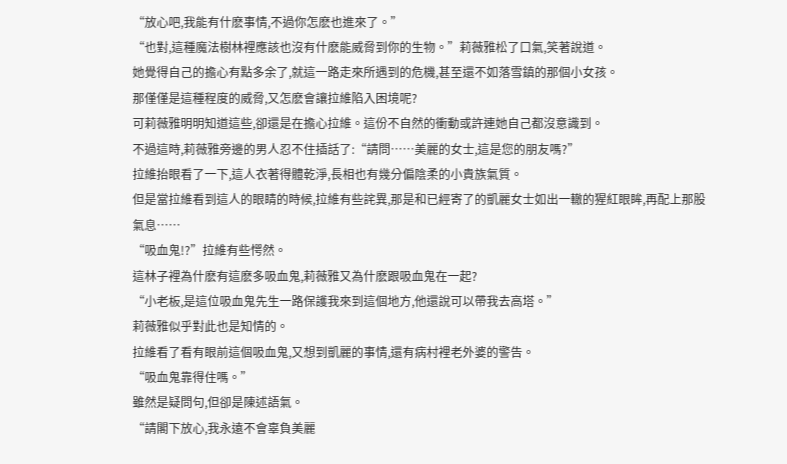“放心吧,我能有什麽事情,不過你怎麽也進來了。”
“也對,這種魔法樹林裡應該也沒有什麽能威脅到你的生物。”莉薇雅松了口氣,笑著說道。
她覺得自己的擔心有點多余了,就這一路走來所遇到的危機,甚至還不如落雪鎮的那個小女孩。
那僅僅是這種程度的威脅,又怎麽會讓拉維陷入困境呢?
可莉薇雅明明知道這些,卻還是在擔心拉維。這份不自然的衝動或許連她自己都沒意識到。
不過這時,莉薇雅旁邊的男人忍不住插話了:“請問……美麗的女士,這是您的朋友嗎?”
拉維抬眼看了一下,這人衣著得體乾淨,長相也有幾分偏陰柔的小貴族氣質。
但是當拉維看到這人的眼睛的時候,拉維有些詫異,那是和已經寄了的凱麗女士如出一轍的猩紅眼眸,再配上那股氣息……
“吸血鬼!?”拉維有些愕然。
這林子裡為什麽有這麽多吸血鬼,莉薇雅又為什麽跟吸血鬼在一起?
“小老板,是這位吸血鬼先生一路保護我來到這個地方,他還說可以帶我去高塔。”
莉薇雅似乎對此也是知情的。
拉維看了看有眼前這個吸血鬼,又想到凱麗的事情,還有病村裡老外婆的警告。
“吸血鬼靠得住嗎。”
雖然是疑問句,但卻是陳述語氣。
“請閣下放心,我永遠不會辜負美麗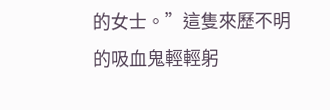的女士。”這隻來歷不明的吸血鬼輕輕躬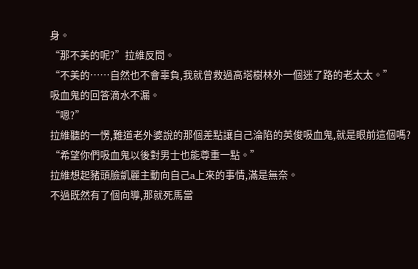身。
“那不美的呢?”拉維反問。
“不美的……自然也不會辜負,我就曾救過高塔樹林外一個迷了路的老太太。”
吸血鬼的回答滴水不漏。
“嗯?”
拉維聽的一愣,難道老外婆說的那個差點讓自己淪陷的英俊吸血鬼,就是眼前這個嗎?
“希望你們吸血鬼以後對男士也能尊重一點。”
拉維想起豬頭臉凱麗主動向自己a上來的事情,滿是無奈。
不過既然有了個向導,那就死馬當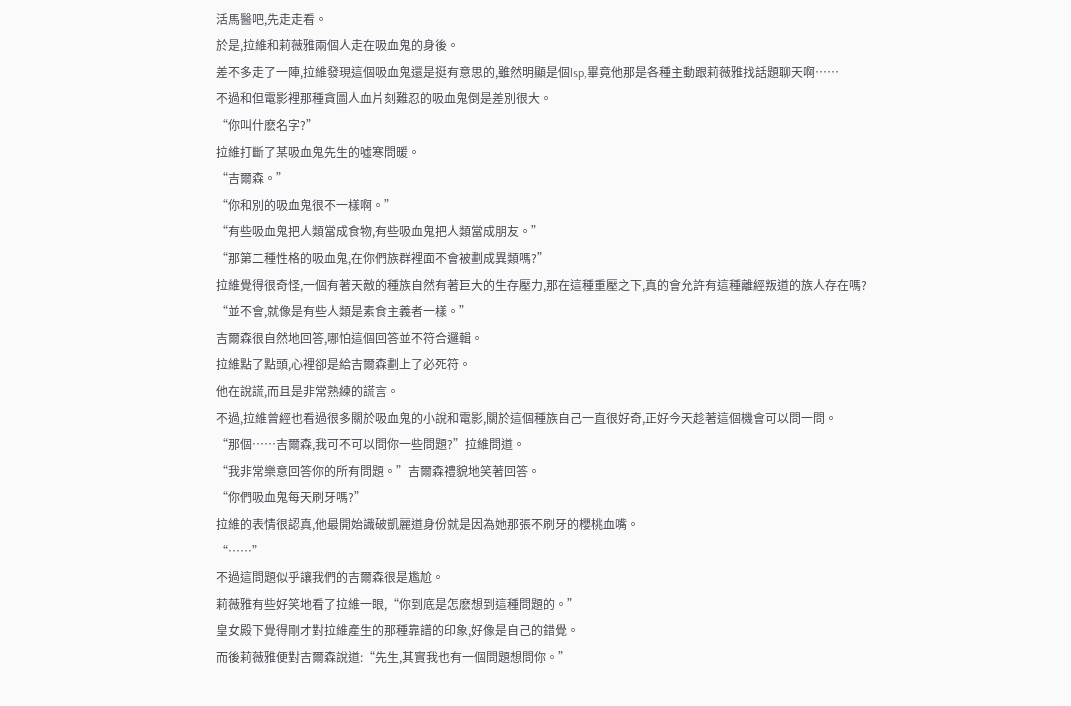活馬醫吧,先走走看。
於是,拉維和莉薇雅兩個人走在吸血鬼的身後。
差不多走了一陣,拉維發現這個吸血鬼還是挺有意思的,雖然明顯是個lsp,畢竟他那是各種主動跟莉薇雅找話題聊天啊……
不過和但電影裡那種貪圖人血片刻難忍的吸血鬼倒是差別很大。
“你叫什麽名字?”
拉維打斷了某吸血鬼先生的噓寒問暖。
“吉爾森。”
“你和別的吸血鬼很不一樣啊。”
“有些吸血鬼把人類當成食物,有些吸血鬼把人類當成朋友。”
“那第二種性格的吸血鬼,在你們族群裡面不會被劃成異類嗎?”
拉維覺得很奇怪,一個有著天敵的種族自然有著巨大的生存壓力,那在這種重壓之下,真的會允許有這種離經叛道的族人存在嗎?
“並不會,就像是有些人類是素食主義者一樣。”
吉爾森很自然地回答,哪怕這個回答並不符合邏輯。
拉維點了點頭,心裡卻是給吉爾森劃上了必死符。
他在說謊,而且是非常熟練的謊言。
不過,拉維曾經也看過很多關於吸血鬼的小說和電影,關於這個種族自己一直很好奇,正好今天趁著這個機會可以問一問。
“那個……吉爾森,我可不可以問你一些問題?”拉維問道。
“我非常樂意回答你的所有問題。”吉爾森禮貌地笑著回答。
“你們吸血鬼每天刷牙嗎?”
拉維的表情很認真,他最開始識破凱麗道身份就是因為她那張不刷牙的櫻桃血嘴。
“……”
不過這問題似乎讓我們的吉爾森很是尷尬。
莉薇雅有些好笑地看了拉維一眼,“你到底是怎麽想到這種問題的。”
皇女殿下覺得剛才對拉維產生的那種靠譜的印象,好像是自己的錯覺。
而後莉薇雅便對吉爾森說道:“先生,其實我也有一個問題想問你。”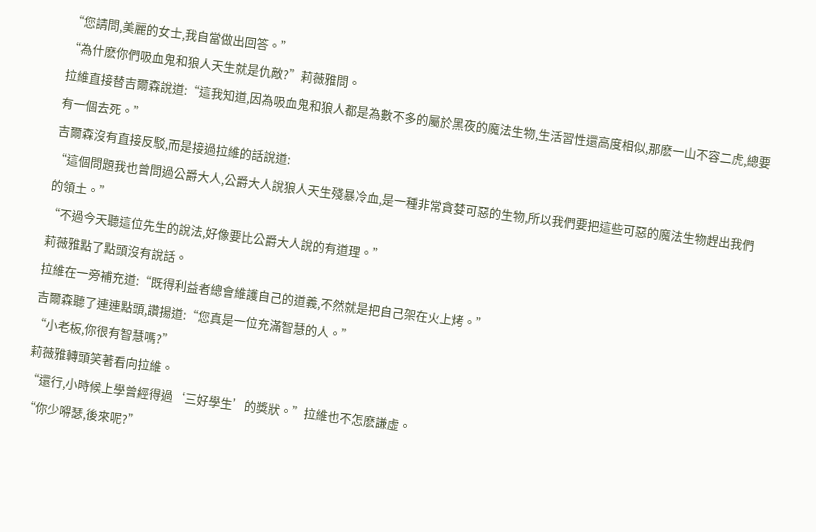“您請問,美麗的女士,我自當做出回答。”
“為什麽你們吸血鬼和狼人天生就是仇敵?”莉薇雅問。
拉維直接替吉爾森說道:“這我知道,因為吸血鬼和狼人都是為數不多的屬於黑夜的魔法生物,生活習性還高度相似,那麽一山不容二虎,總要有一個去死。”
吉爾森沒有直接反駁,而是接過拉維的話說道:
“這個問題我也曾問過公爵大人,公爵大人說狼人天生殘暴冷血,是一種非常貪婪可惡的生物,所以我們要把這些可惡的魔法生物趕出我們的領土。”
“不過今天聽這位先生的說法,好像要比公爵大人說的有道理。”
莉薇雅點了點頭沒有說話。
拉維在一旁補充道:“既得利益者總會維護自己的道義,不然就是把自己架在火上烤。”
吉爾森聽了連連點頭,讚揚道:“您真是一位充滿智慧的人。”
“小老板,你很有智慧嗎?”
莉薇雅轉頭笑著看向拉維。
“還行,小時候上學曾經得過‘三好學生’的獎狀。”拉維也不怎麽謙虛。
“你少嘚瑟,後來呢?”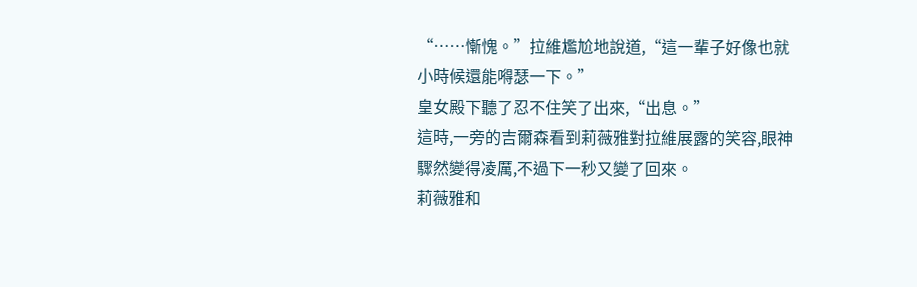“……慚愧。”拉維尷尬地說道,“這一輩子好像也就小時候還能嘚瑟一下。”
皇女殿下聽了忍不住笑了出來,“出息。”
這時,一旁的吉爾森看到莉薇雅對拉維展露的笑容,眼神驟然變得凌厲,不過下一秒又變了回來。
莉薇雅和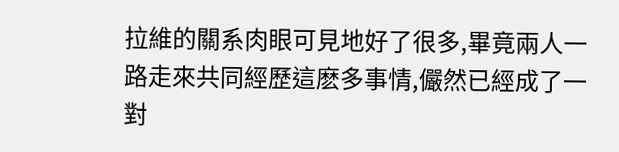拉維的關系肉眼可見地好了很多,畢竟兩人一路走來共同經歷這麽多事情,儼然已經成了一對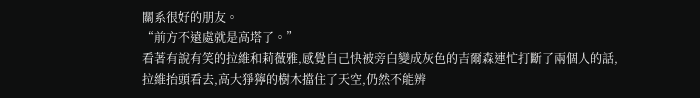關系很好的朋友。
“前方不遠處就是高塔了。”
看著有說有笑的拉維和莉薇雅,感覺自己快被旁白變成灰色的吉爾森連忙打斷了兩個人的話,
拉維抬頭看去,高大猙獰的樹木擋住了天空,仍然不能辨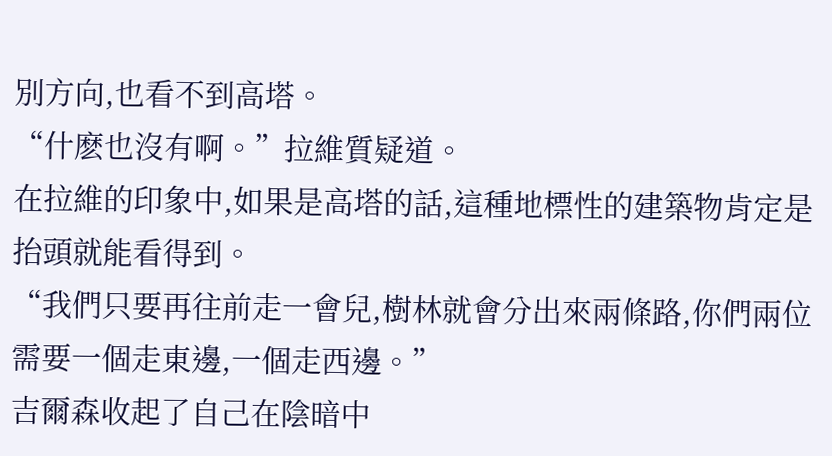別方向,也看不到高塔。
“什麽也沒有啊。”拉維質疑道。
在拉維的印象中,如果是高塔的話,這種地標性的建築物肯定是抬頭就能看得到。
“我們只要再往前走一會兒,樹林就會分出來兩條路,你們兩位需要一個走東邊,一個走西邊。”
吉爾森收起了自己在陰暗中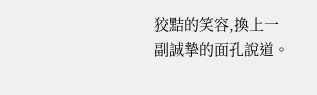狡黠的笑容,換上一副誠摯的面孔說道。